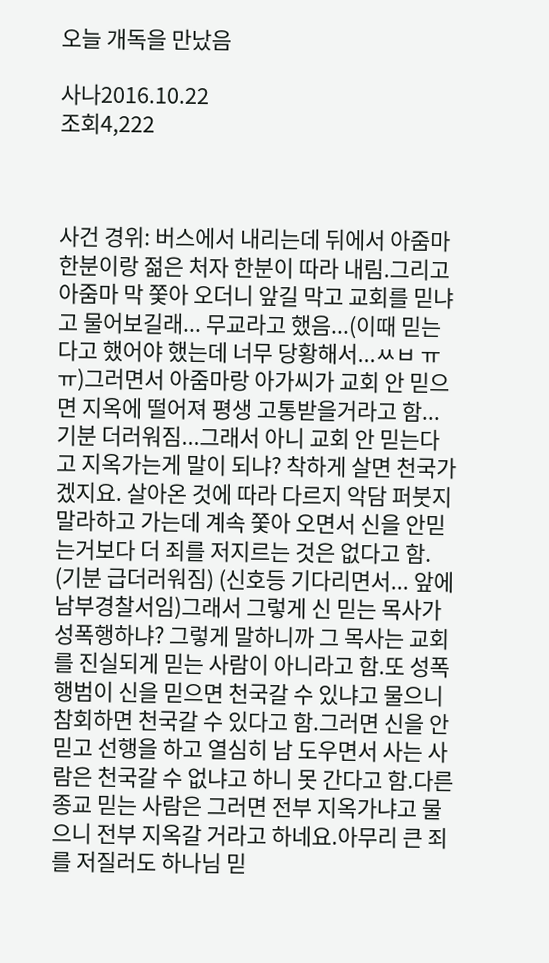오늘 개독을 만났음

사나2016.10.22
조회4,222



사건 경위: 버스에서 내리는데 뒤에서 아줌마 한분이랑 젊은 처자 한분이 따라 내림.그리고 아줌마 막 쫓아 오더니 앞길 막고 교회를 믿냐고 물어보길래... 무교라고 했음...(이때 믿는다고 했어야 했는데 너무 당황해서...ㅆㅂ ㅠㅠ)그러면서 아줌마랑 아가씨가 교회 안 믿으면 지옥에 떨어져 평생 고통받을거라고 함... 기분 더러워짐...그래서 아니 교회 안 믿는다고 지옥가는게 말이 되냐? 착하게 살면 천국가겠지요. 살아온 것에 따라 다르지 악담 퍼붓지 말라하고 가는데 계속 쫓아 오면서 신을 안믿는거보다 더 죄를 저지르는 것은 없다고 함. (기분 급더러워짐) (신호등 기다리면서... 앞에 남부경찰서임)그래서 그렇게 신 믿는 목사가 성폭행하냐? 그렇게 말하니까 그 목사는 교회를 진실되게 믿는 사람이 아니라고 함.또 성폭행범이 신을 믿으면 천국갈 수 있냐고 물으니 참회하면 천국갈 수 있다고 함.그러면 신을 안 믿고 선행을 하고 열심히 남 도우면서 사는 사람은 천국갈 수 없냐고 하니 못 간다고 함.다른 종교 믿는 사람은 그러면 전부 지옥가냐고 물으니 전부 지옥갈 거라고 하네요.아무리 큰 죄를 저질러도 하나님 믿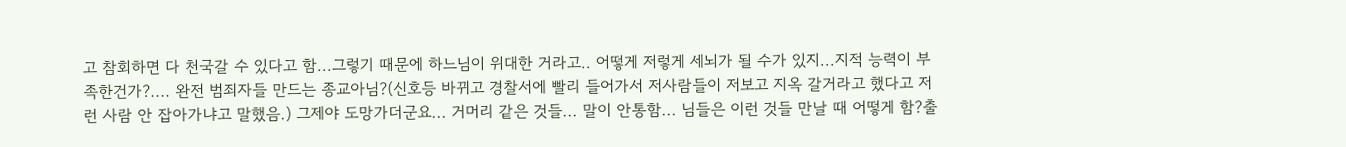고 참회하면 다 천국갈 수 있다고 함...그렇기 때문에 하느님이 위대한 거라고.. 어떻게 저렇게 세뇌가 될 수가 있지...지적 능력이 부족한건가?.... 완전 범죄자들 만드는 종교아님?(신호등 바뀌고 경찰서에 빨리 들어가서 저사람들이 저보고 지옥 갈거라고 했다고 저런 사람 안 잡아가냐고 말했음.) 그제야 도망가더군요... 거머리 같은 것들... 말이 안통함... 님들은 이런 것들 만날 때 어떻게 함?출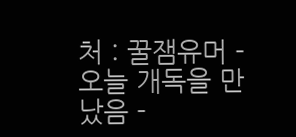처 : 꿀잼유머 - 오늘 개독을 만났음 -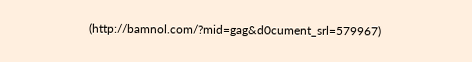(http://bamnol.com/?mid=gag&d0cument_srl=579967)